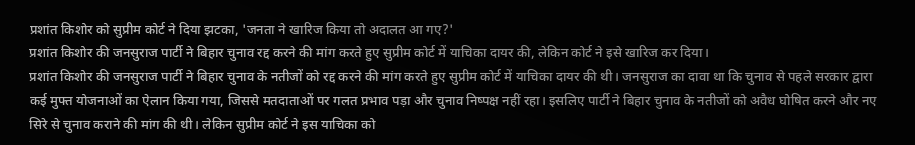प्रशांत किशोर को सुप्रीम कोर्ट ने दिया झटका, 'जनता ने खारिज किया तो अदालत आ गए?'
प्रशांत किशोर की जनसुराज पार्टी ने बिहार चुनाव रद्द करने की मांग करते हुए सुप्रीम कोर्ट में याचिका दायर की, लेकिन कोर्ट ने इसे खारिज कर दिया।
प्रशांत किशोर की जनसुराज पार्टी ने बिहार चुनाव के नतीजों को रद्द करने की मांग करते हुए सुप्रीम कोर्ट में याचिका दायर की थी। जनसुराज का दावा था कि चुनाव से पहले सरकार द्वारा कई मुफ्त योजनाओं का ऐलान किया गया, जिससे मतदाताओं पर गलत प्रभाव पड़ा और चुनाव निष्पक्ष नहीं रहा। इसलिए पार्टी ने बिहार चुनाव के नतीजों को अवैध घोषित करने और नए सिरे से चुनाव कराने की मांग की थी। लेकिन सुप्रीम कोर्ट ने इस याचिका को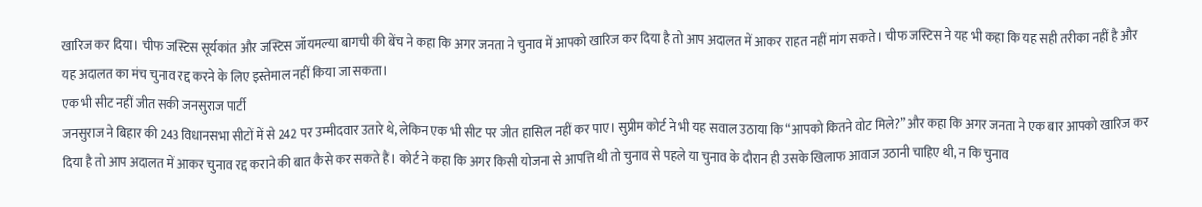खारिज कर दिया। चीफ जस्टिस सूर्यकांत और जस्टिस जॉयमल्या बागची की बेंच ने कहा कि अगर जनता ने चुनाव में आपको खारिज कर दिया है तो आप अदालत में आकर राहत नहीं मांग सकते। चीफ जस्टिस ने यह भी कहा कि यह सही तरीका नहीं है और यह अदालत का मंच चुनाव रद्द करने के लिए इस्तेमाल नहीं किया जा सकता।
एक भी सीट नहीं जीत सकी जनसुराज पार्टी
जनसुराज ने बिहार की 243 विधानसभा सीटों में से 242 पर उम्मीदवार उतारे थे, लेकिन एक भी सीट पर जीत हासिल नहीं कर पाए। सुप्रीम कोर्ट ने भी यह सवाल उठाया कि “आपको कितने वोट मिले?” और कहा कि अगर जनता ने एक बार आपको खारिज कर दिया है तो आप अदालत में आकर चुनाव रद्द कराने की बात कैसे कर सकते हैं। कोर्ट ने कहा कि अगर किसी योजना से आपत्ति थी तो चुनाव से पहले या चुनाव के दौरान ही उसके खिलाफ आवाज उठानी चाहिए थी, न कि चुनाव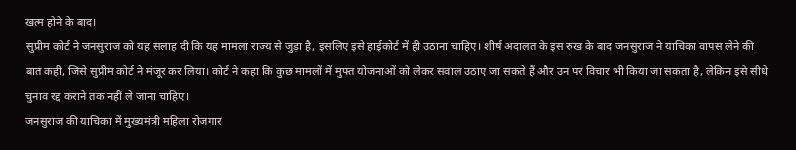खत्म होने के बाद।
सुप्रीम कोर्ट ने जनसुराज को यह सलाह दी कि यह मामला राज्य से जुड़ा है, इसलिए इसे हाईकोर्ट में ही उठाना चाहिए। शीर्ष अदालत के इस रुख के बाद जनसुराज ने याचिका वापस लेने की बात कही, जिसे सुप्रीम कोर्ट ने मंजूर कर लिया। कोर्ट ने कहा कि कुछ मामलों में मुफ्त योजनाओं को लेकर सवाल उठाए जा सकते हैं और उन पर विचार भी किया जा सकता है, लेकिन इसे सीधे चुनाव रद्द कराने तक नहीं ले जाना चाहिए।
जनसुराज की याचिका में मुख्यमंत्री महिला रोजगार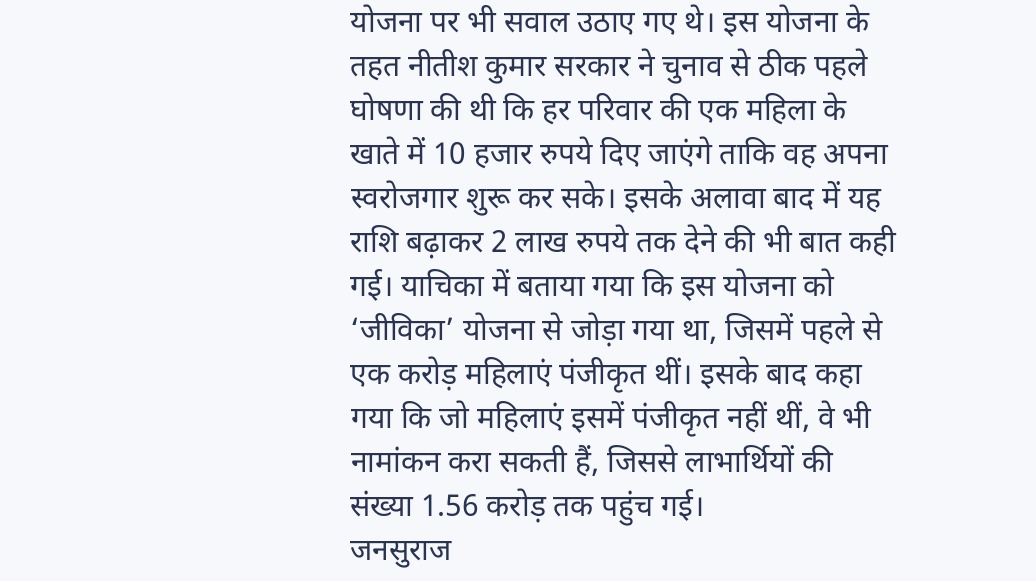योजना पर भी सवाल उठाए गए थे। इस योजना के तहत नीतीश कुमार सरकार ने चुनाव से ठीक पहले घोषणा की थी कि हर परिवार की एक महिला के खाते में 10 हजार रुपये दिए जाएंगे ताकि वह अपना स्वरोजगार शुरू कर सके। इसके अलावा बाद में यह राशि बढ़ाकर 2 लाख रुपये तक देने की भी बात कही गई। याचिका में बताया गया कि इस योजना को ‘जीविका’ योजना से जोड़ा गया था, जिसमें पहले से एक करोड़ महिलाएं पंजीकृत थीं। इसके बाद कहा गया कि जो महिलाएं इसमें पंजीकृत नहीं थीं, वे भी नामांकन करा सकती हैं, जिससे लाभार्थियों की संख्या 1.56 करोड़ तक पहुंच गई।
जनसुराज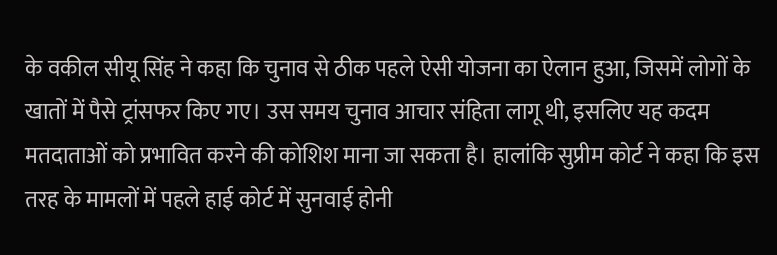के वकील सीयू सिंह ने कहा कि चुनाव से ठीक पहले ऐसी योजना का ऐलान हुआ, जिसमें लोगों के खातों में पैसे ट्रांसफर किए गए। उस समय चुनाव आचार संहिता लागू थी, इसलिए यह कदम मतदाताओं को प्रभावित करने की कोशिश माना जा सकता है। हालांकि सुप्रीम कोर्ट ने कहा कि इस तरह के मामलों में पहले हाई कोर्ट में सुनवाई होनी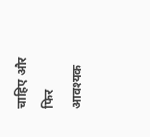चाहिए और फिर आवश्यक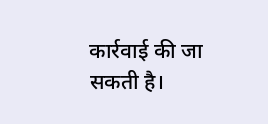कार्रवाई की जा सकती है।